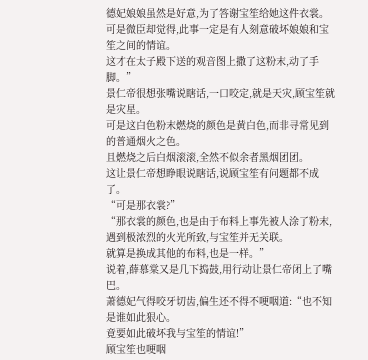德妃娘娘虽然是好意,为了答谢宝笙给她这件衣裳。
可是微臣却觉得,此事一定是有人刻意破坏娘娘和宝笙之间的情谊。
这才在太子殿下送的观音图上撒了这粉末,动了手脚。”
景仁帝很想张嘴说瞎话,一口咬定,就是天灾,顾宝笙就是灾星。
可是这白色粉末燃烧的颜色是黄白色,而非寻常见到的普通烟火之色。
且燃烧之后白烟滚滚,全然不似余者黑烟团团。
这让景仁帝想睁眼说瞎话,说顾宝笙有问题都不成了。
“可是那衣裳?”
“那衣裳的颜色,也是由于布料上事先被人涂了粉末,遇到极浓烈的火光所致,与宝笙并无关联。
就算是换成其他的布料,也是一样。”
说着,薛慕棠又是几下捣鼓,用行动让景仁帝闭上了嘴巴。
萧德妃气得咬牙切齿,偏生还不得不哽咽道:“也不知是谁如此狠心。
竟要如此破坏我与宝笙的情谊!”
顾宝笙也哽咽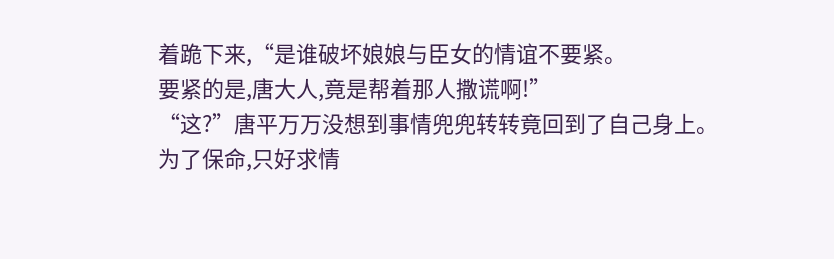着跪下来,“是谁破坏娘娘与臣女的情谊不要紧。
要紧的是,唐大人,竟是帮着那人撒谎啊!”
“这?”唐平万万没想到事情兜兜转转竟回到了自己身上。
为了保命,只好求情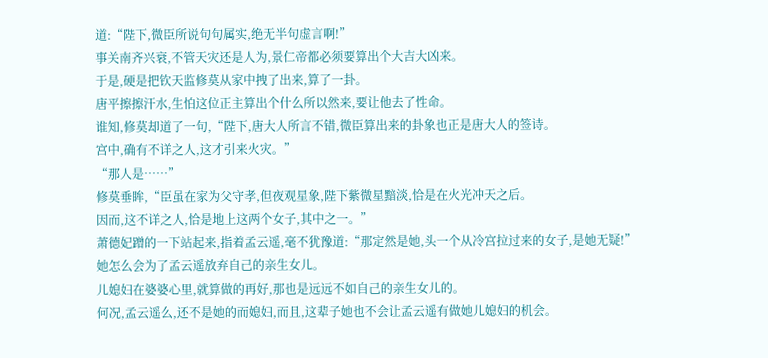道:“陛下,微臣所说句句属实,绝无半句虚言啊!”
事关南齐兴衰,不管天灾还是人为,景仁帝都必须要算出个大吉大凶来。
于是,硬是把钦天监修莫从家中拽了出来,算了一卦。
唐平擦擦汗水,生怕这位正主算出个什么所以然来,要让他去了性命。
谁知,修莫却道了一句,“陛下,唐大人所言不错,微臣算出来的卦象也正是唐大人的签诗。
宫中,确有不详之人,这才引来火灾。”
“那人是……”
修莫垂眸,“臣虽在家为父守孝,但夜观星象,陛下紫微星黯淡,恰是在火光冲天之后。
因而,这不详之人,恰是地上这两个女子,其中之一。”
萧德妃蹭的一下站起来,指着孟云遥,毫不犹豫道:“那定然是她,头一个从冷宫拉过来的女子,是她无疑!”
她怎么会为了孟云遥放弃自己的亲生女儿。
儿媳妇在婆婆心里,就算做的再好,那也是远远不如自己的亲生女儿的。
何况,孟云遥么,还不是她的而媳妇,而且,这辈子她也不会让孟云遥有做她儿媳妇的机会。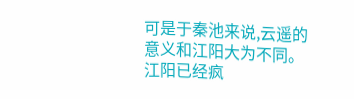可是于秦池来说,云遥的意义和江阳大为不同。
江阳已经疯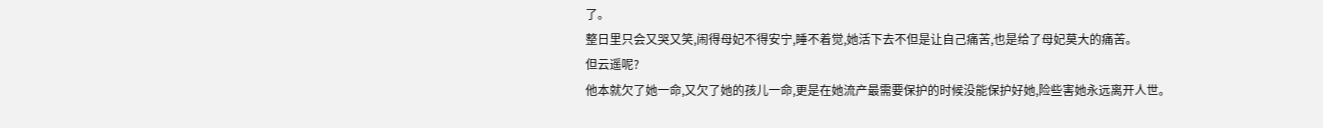了。
整日里只会又哭又笑,闹得母妃不得安宁,睡不着觉,她活下去不但是让自己痛苦,也是给了母妃莫大的痛苦。
但云遥呢?
他本就欠了她一命,又欠了她的孩儿一命,更是在她流产最需要保护的时候没能保护好她,险些害她永远离开人世。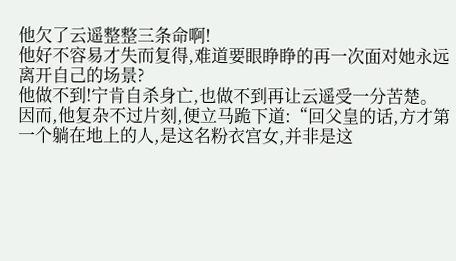他欠了云遥整整三条命啊!
他好不容易才失而复得,难道要眼睁睁的再一次面对她永远离开自己的场景?
他做不到!宁肯自杀身亡,也做不到再让云遥受一分苦楚。
因而,他复杂不过片刻,便立马跪下道:“回父皇的话,方才第一个躺在地上的人,是这名粉衣宫女,并非是这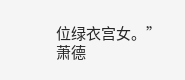位绿衣宫女。”
萧德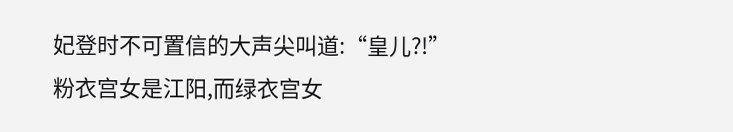妃登时不可置信的大声尖叫道:“皇儿?!”
粉衣宫女是江阳,而绿衣宫女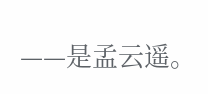——是孟云遥。